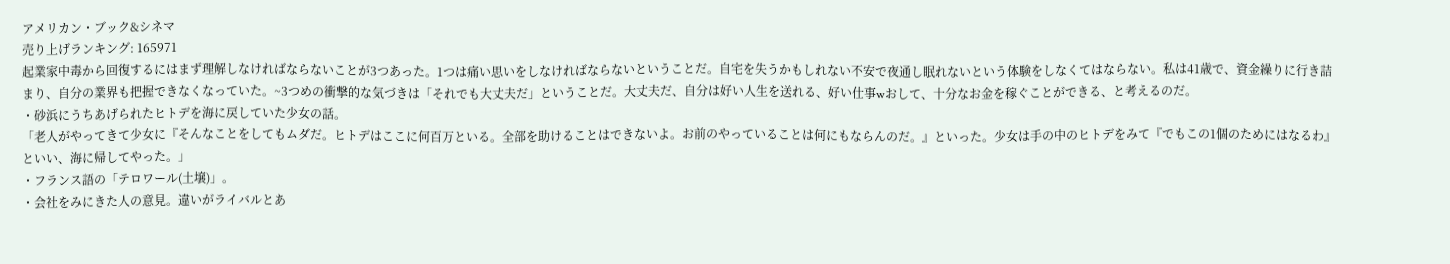アメリカン・ブック&シネマ
売り上げランキング: 165971
起業家中毒から回復するにはまず理解しなければならないことが3つあった。1つは痛い思いをしなければならないということだ。自宅を失うかもしれない不安で夜通し眠れないという体験をしなくてはならない。私は41歳で、資金繰りに行き詰まり、自分の業界も把握できなくなっていた。~3つめの衝撃的な気づきは「それでも大丈夫だ」ということだ。大丈夫だ、自分は好い人生を送れる、好い仕事wおして、十分なお金を稼ぐことができる、と考えるのだ。
・砂浜にうちあげられたヒトデを海に戻していた少女の話。
「老人がやってきて少女に『そんなことをしてもムダだ。ヒトデはここに何百万といる。全部を助けることはできないよ。お前のやっていることは何にもならんのだ。』といった。少女は手の中のヒトデをみて『でもこの1個のためにはなるわ』といい、海に帰してやった。」
・フランス語の「テロワール(土壌)」。
・会社をみにきた人の意見。違いがライバルとあ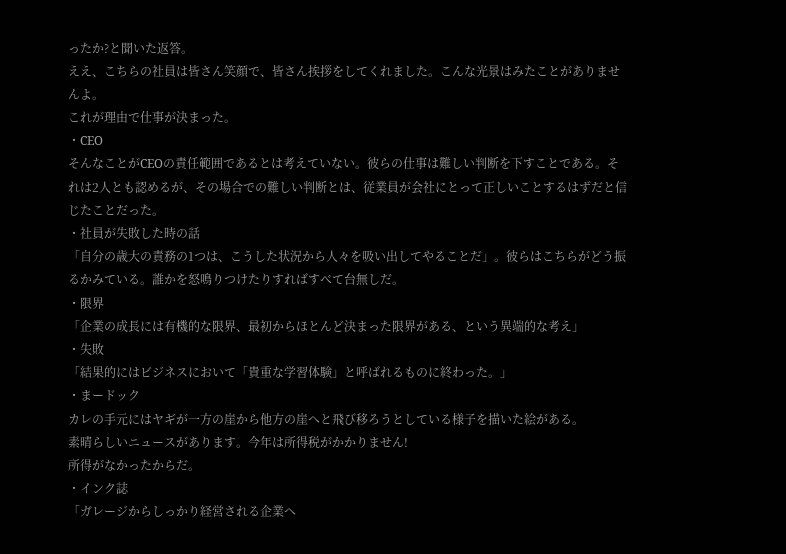ったか?と聞いた返答。
ええ、こちらの社員は皆さん笑顔で、皆さん挨拶をしてくれました。こんな光景はみたことがありませんよ。
これが理由で仕事が決まった。
・CEO
そんなことがCEOの責任範囲であるとは考えていない。彼らの仕事は難しい判断を下すことである。それは2人とも認めるが、その場合での難しい判断とは、従業員が会社にとって正しいことするはずだと信じたことだった。
・社員が失敗した時の話
「自分の歳大の責務の1つは、こうした状況から人々を吸い出してやることだ」。彼らはこちらがどう振るかみている。誰かを怒鳴りつけたりすればすべて台無しだ。
・限界
「企業の成長には有機的な限界、最初からほとんど決まった限界がある、という異端的な考え」
・失敗
「結果的にはビジネスにおいて「貴重な学習体験」と呼ばれるものに終わった。」
・まードック
カレの手元にはヤギが一方の崖から他方の崖へと飛び移ろうとしている様子を描いた絵がある。
素晴らしいニュースがあります。今年は所得税がかかりません!
所得がなかったからだ。
・インク誌
「ガレージからしっかり経営される企業へ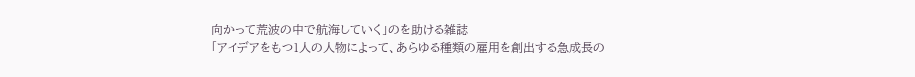向かって荒波の中で航海していく」のを助ける雑誌
「アイデアをもつ1人の人物によって、あらゆる種類の雇用を創出する急成長の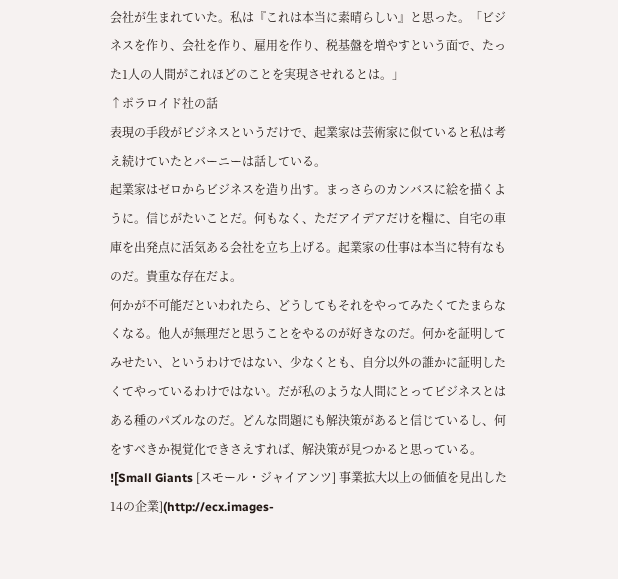会社が生まれていた。私は『これは本当に素晴らしい』と思った。「ビジネスを作り、会社を作り、雇用を作り、税基盤を増やすという面で、たった1人の人間がこれほどのことを実現させれるとは。」
↑ポラロイド社の話
表現の手段がビジネスというだけで、起業家は芸術家に似ていると私は考え続けていたとバーニーは話している。
起業家はゼロからビジネスを造り出す。まっさらのカンバスに絵を描くように。信じがたいことだ。何もなく、ただアイデアだけを糧に、自宅の車庫を出発点に活気ある会社を立ち上げる。起業家の仕事は本当に特有なものだ。貴重な存在だよ。
何かが不可能だといわれたら、どうしてもそれをやってみたくてたまらなくなる。他人が無理だと思うことをやるのが好きなのだ。何かを証明してみせたい、というわけではない、少なくとも、自分以外の誰かに証明したくてやっているわけではない。だが私のような人間にとってビジネスとはある種のパズルなのだ。どんな問題にも解決策があると信じているし、何をすべきか視覚化できさえすれば、解決策が見つかると思っている。
![Small Giants [スモール・ジャイアンツ] 事業拡大以上の価値を見出した14の企業](http://ecx.images-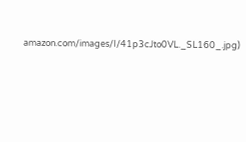amazon.com/images/I/41p3cJto0VL._SL160_.jpg)